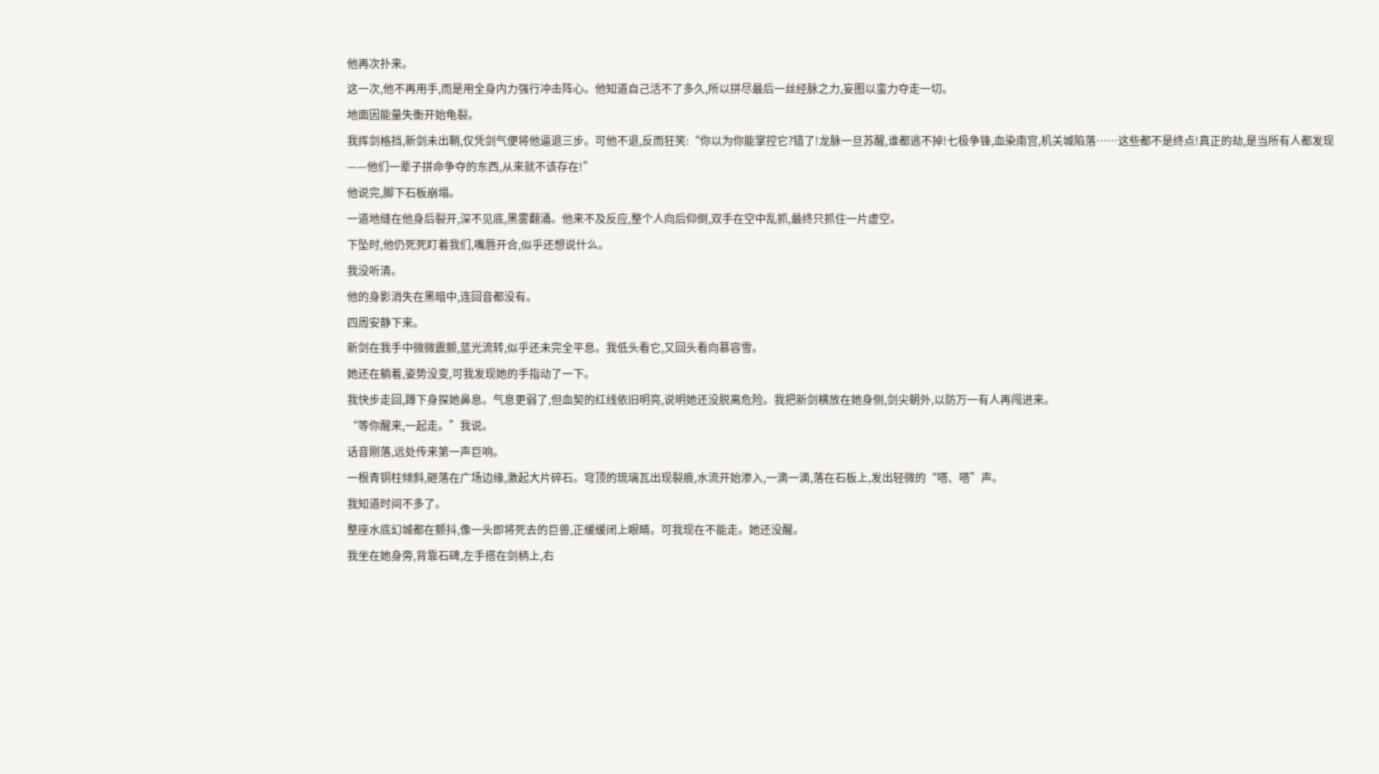他再次扑来。
这一次,他不再用手,而是用全身内力强行冲击阵心。他知道自己活不了多久,所以拼尽最后一丝经脉之力,妄图以蛮力夺走一切。
地面因能量失衡开始龟裂。
我挥剑格挡,新剑未出鞘,仅凭剑气便将他逼退三步。可他不退,反而狂笑:“你以为你能掌控它?错了!龙脉一旦苏醒,谁都逃不掉!七极争锋,血染南宫,机关城陷落……这些都不是终点!真正的劫,是当所有人都发现——他们一辈子拼命争夺的东西,从来就不该存在!”
他说完,脚下石板崩塌。
一道地缝在他身后裂开,深不见底,黑雾翻涌。他来不及反应,整个人向后仰倒,双手在空中乱抓,最终只抓住一片虚空。
下坠时,他仍死死盯着我们,嘴唇开合,似乎还想说什么。
我没听清。
他的身影消失在黑暗中,连回音都没有。
四周安静下来。
新剑在我手中微微震颤,蓝光流转,似乎还未完全平息。我低头看它,又回头看向慕容雪。
她还在躺着,姿势没变,可我发现她的手指动了一下。
我快步走回,蹲下身探她鼻息。气息更弱了,但血契的红线依旧明亮,说明她还没脱离危险。我把新剑横放在她身侧,剑尖朝外,以防万一有人再闯进来。
“等你醒来,一起走。”我说。
话音刚落,远处传来第一声巨响。
一根青铜柱倾斜,砸落在广场边缘,激起大片碎石。穹顶的琉璃瓦出现裂痕,水流开始渗入,一滴一滴,落在石板上,发出轻微的“嗒、嗒”声。
我知道时间不多了。
整座水底幻城都在颤抖,像一头即将死去的巨兽,正缓缓闭上眼睛。可我现在不能走。她还没醒。
我坐在她身旁,背靠石碑,左手搭在剑柄上,右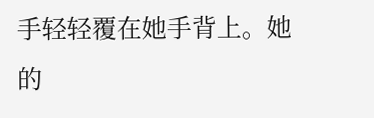手轻轻覆在她手背上。她的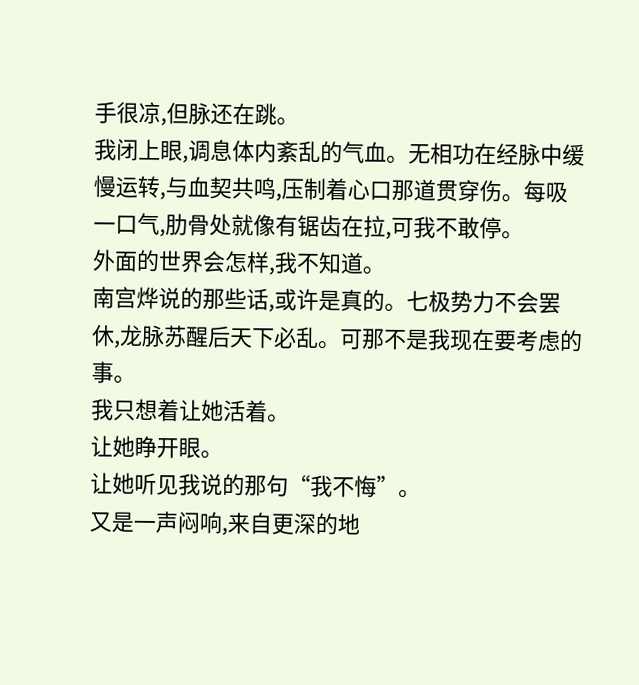手很凉,但脉还在跳。
我闭上眼,调息体内紊乱的气血。无相功在经脉中缓慢运转,与血契共鸣,压制着心口那道贯穿伤。每吸一口气,肋骨处就像有锯齿在拉,可我不敢停。
外面的世界会怎样,我不知道。
南宫烨说的那些话,或许是真的。七极势力不会罢休,龙脉苏醒后天下必乱。可那不是我现在要考虑的事。
我只想着让她活着。
让她睁开眼。
让她听见我说的那句“我不悔”。
又是一声闷响,来自更深的地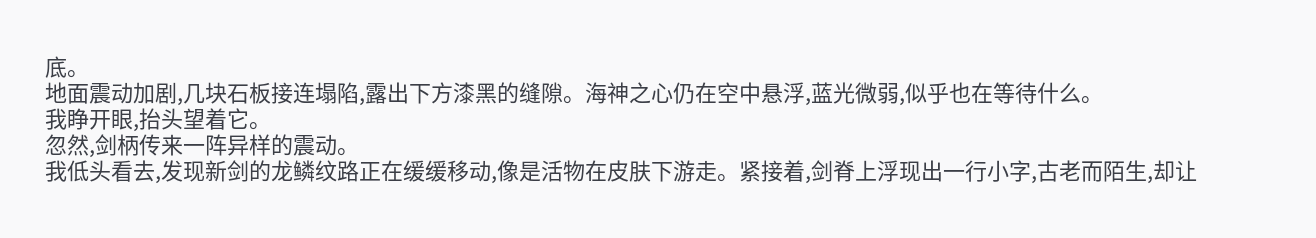底。
地面震动加剧,几块石板接连塌陷,露出下方漆黑的缝隙。海神之心仍在空中悬浮,蓝光微弱,似乎也在等待什么。
我睁开眼,抬头望着它。
忽然,剑柄传来一阵异样的震动。
我低头看去,发现新剑的龙鳞纹路正在缓缓移动,像是活物在皮肤下游走。紧接着,剑脊上浮现出一行小字,古老而陌生,却让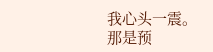我心头一震。
那是预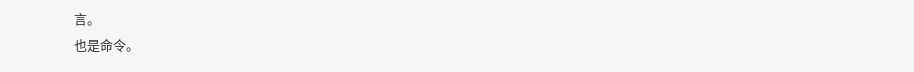言。
也是命令。